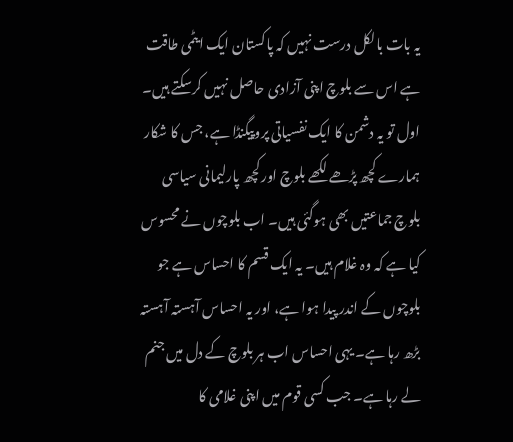یہ بات بالکل درست نہیں کہ پاکستان ایک ایٹمی طاقت ہے اس سے بلوچ اپنی آزادی حاصل نہیں کرسکتے ہیں۔ اول تو یہ دشمن کا ایک نفسیاتی پروپیگنڈا ہے، جس کا شکار ہمارے کچھ پڑھے لکھے بلوچ اور کچھ پارلیمانی سیاسی بلوچ جماعتیں بھی ہوگئی ہیں۔ اب بلوچوں نے محسوس کیا ہے کہ وہ غلام ہیں۔ یہ ایک قسم کا احساس ہے جو بلوچوں کے اندر پیدا ہوا ہے، اور یہ احساس آہستہ آہستہ بڑھ رہا ہے۔ یہی احساس اب ہر بلوچ کے دل میں جنم لے رہا ہے۔ جب کسی قوم میں اپنی غلامی کا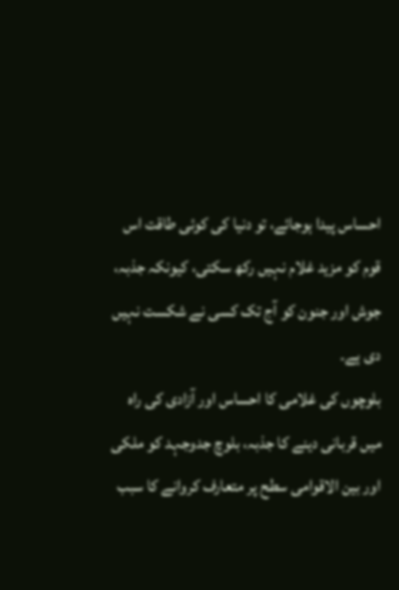احساس پیدا ہوجائے، تو دنیا کی کوئی طاقت اس قوم کو مزید غلام نہیں رکھ سکتی، کیونکہ جذبہ، جوش اور جنون کو آج تک کسی نے شکست نہیں دی ہے۔
بلوچوں کی غلامی کا احساس اور آزادی کی راہ میں قربانی دینے کا جذبہ، بلوچ جدوجہد کو ملکی اور بین الاقوامی سطح پر متعارف کروانے کا سبب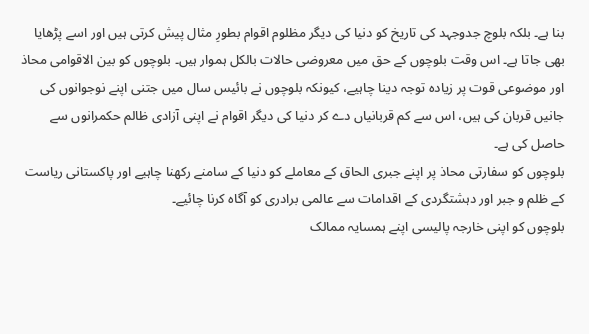بنا ہے۔ بلکہ بلوچ جدوجہد کی تاریخ کو دنیا کی دیگر مظلوم اقوام بطورِ مثال پیش کرتی ہیں اور اسے پڑھایا بھی جاتا ہے۔ اس وقت بلوچوں کے حق میں معروضی حالات بالکل ہموار ہیں۔ بلوچوں کو بین الاقوامی محاذ اور موضوعی قوت پر زیادہ توجہ دینا چاہیے، کیونکہ بلوچوں نے بائیس سال میں جتنی اپنے نوجوانوں کی جانیں قربان کی ہیں، اس سے کم قربانیاں دے کر دنیا کی دیگر اقوام نے اپنی آزادی ظالم حکمرانوں سے حاصل کی ہے۔
بلوچوں کو سفارتی محاذ پر اپنے جبری الحاق کے معاملے کو دنیا کے سامنے رکھنا چاہیے اور پاکستانی ریاست کے ظلم و جبر اور دہشتگردی کے اقدامات سے عالمی برادری کو آگاہ کرنا چائیے۔
بلوچوں کو اپنی خارجہ پالیسی اپنے ہمسایہ ممالک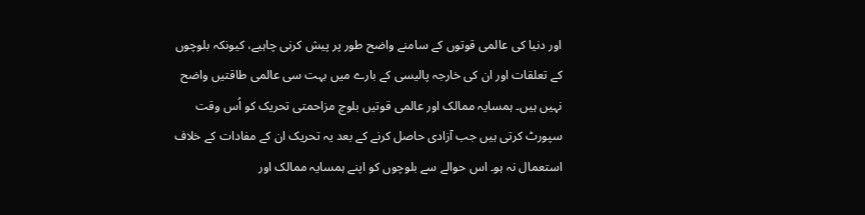اور دنیا کی عالمی قوتوں کے سامنے واضح طور پر پیش کرنی چاہیے، کیونکہ بلوچوں کے تعلقات اور ان کی خارجہ پالیسی کے بارے میں بہت سی عالمی طاقتیں واضح نہیں ہیں۔ ہمسایہ ممالک اور عالمی قوتیں بلوچ مزاحمتی تحریک کو اُس وقت سپورٹ کرتی ہیں جب آزادی حاصل کرنے کے بعد یہ تحریک ان کے مفادات کے خلاف استعمال نہ ہو۔ اس حوالے سے بلوچوں کو اپنے ہمسایہ ممالک اور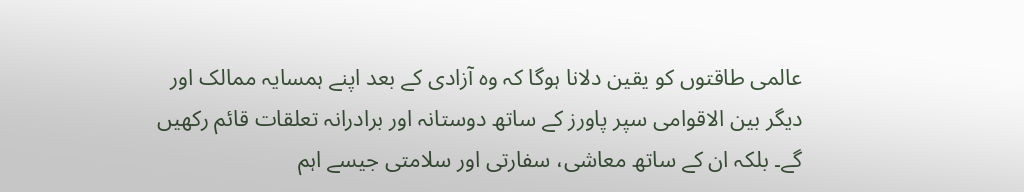عالمی طاقتوں کو یقین دلانا ہوگا کہ وہ آزادی کے بعد اپنے ہمسایہ ممالک اور دیگر بین الاقوامی سپر پاورز کے ساتھ دوستانہ اور برادرانہ تعلقات قائم رکھیں گے۔ بلکہ ان کے ساتھ معاشی، سفارتی اور سلامتی جیسے اہم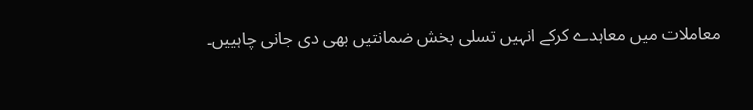معاملات میں معاہدے کرکے انہیں تسلی بخش ضمانتیں بھی دی جانی چاہییں۔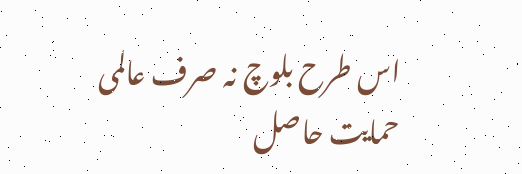اس طرح بلوچ نہ صرف عالمی حمایت حاصل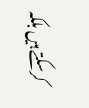کرسکتے ہیں بلکہ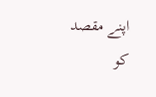اپنے مقصد کو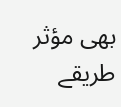بھی مؤثر طریقے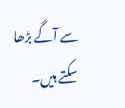سے آگے بڑھا سکتے ہیں۔